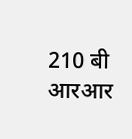210 बी आरआर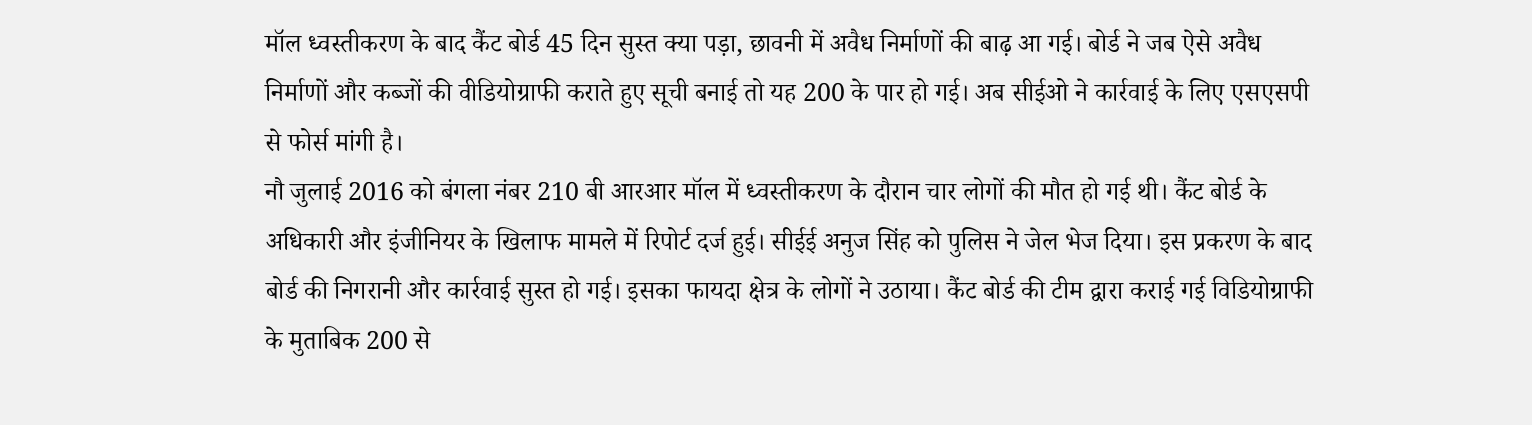मॉल ध्वस्तीकरण के बाद कैंट बोर्ड 45 दिन सुस्त क्या पड़ा, छावनी में अवैध निर्माणों की बाढ़ आ गई। बोर्ड ने जब ऐसे अवैध निर्माणों और कब्जों की वीडियोग्राफी कराते हुए सूची बनाई तो यह 200 के पार हो गई। अब सीईओ ने कार्रवाई के लिए एसएसपी से फोर्स मांगी है।
नौ जुलाई 2016 को बंगला नंबर 210 बी आरआर मॉल में ध्वस्तीकरण के दौरान चार लोगों की मौत हो गई थी। कैंट बोर्ड के अधिकारी और इंजीनियर के खिलाफ मामले में रिपोर्ट दर्ज हुई। सीईई अनुज सिंह को पुलिस ने जेल भेज दिया। इस प्रकरण के बाद बोर्ड की निगरानी और कार्रवाई सुस्त हो गई। इसका फायदा क्षेत्र के लोगों ने उठाया। कैंट बोर्ड की टीम द्वारा कराई गई विडियोग्राफी के मुताबिक 200 से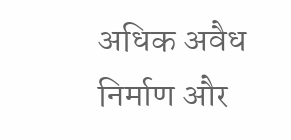अधिक अवैध निर्माण और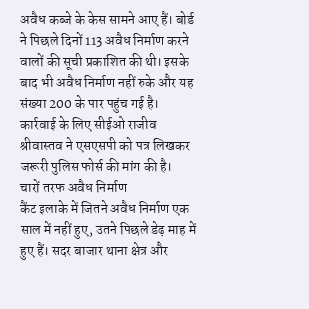अवैध कब्जे के केस सामने आए हैं। बोर्ड ने पिछले दिनों 113 अवैध निर्माण करने वालों की सूची प्रकाशित की थी। इसके बाद भी अवैध निर्माण नहीं रुके और यह संख्या 200 के पार पहुंच गई है। कार्रवाई के लिए सीईओ राजीव श्रीवास्तव ने एसएसपी को पत्र लिखकर जरूरी पुलिस फोर्स की मांग की है।
चारों तरफ अवैध निर्माण
कैंट इलाके में जितने अवैध निर्माण एक साल में नहीं हुए, उतने पिछले डेढ़ माह में हुए हैं। सदर बाजार थाना क्षेत्र और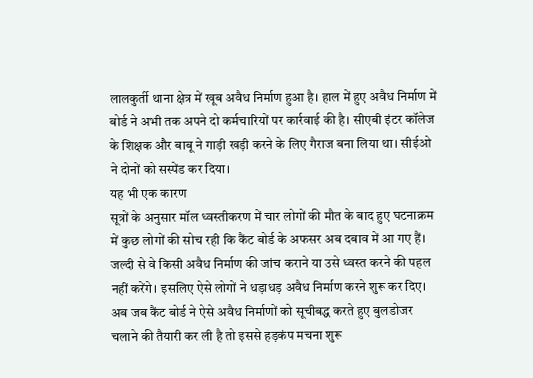लालकुर्ती थाना क्षेत्र में खूब अवैध निर्माण हुआ है। हाल में हुए अवैध निर्माण में बोर्ड ने अभी तक अपने दो कर्मचारियों पर कार्रवाई की है। सीएबी इंटर कॉलेज के शिक्षक और बाबू ने गाड़ी खड़ी करने के लिए गैराज बना लिया था। सीईओ ने दोनों को सस्पेंड कर दिया।
यह भी एक कारण
सूत्रों के अनुसार मॉल ध्वस्तीकरण में चार लोगों की मौत के बाद हुए घटनाक्रम में कुछ लोगों की सोच रही कि कैंट बोर्ड के अफसर अब दबाव में आ गए हैं। जल्दी से वे किसी अवैध निर्माण की जांच कराने या उसे ध्वस्त करने की पहल नहीं करेंगे। इसलिए ऐसे लोगों ने धड़ाधड़ अवैध निर्माण करने शुरू कर दिए। अब जब कैंट बोर्ड ने ऐसे अवैध निर्माणों को सूचीबद्ध करते हुए बुलडोजर चलाने की तैयारी कर ली है तो इससे हड़कंप मचना शुरू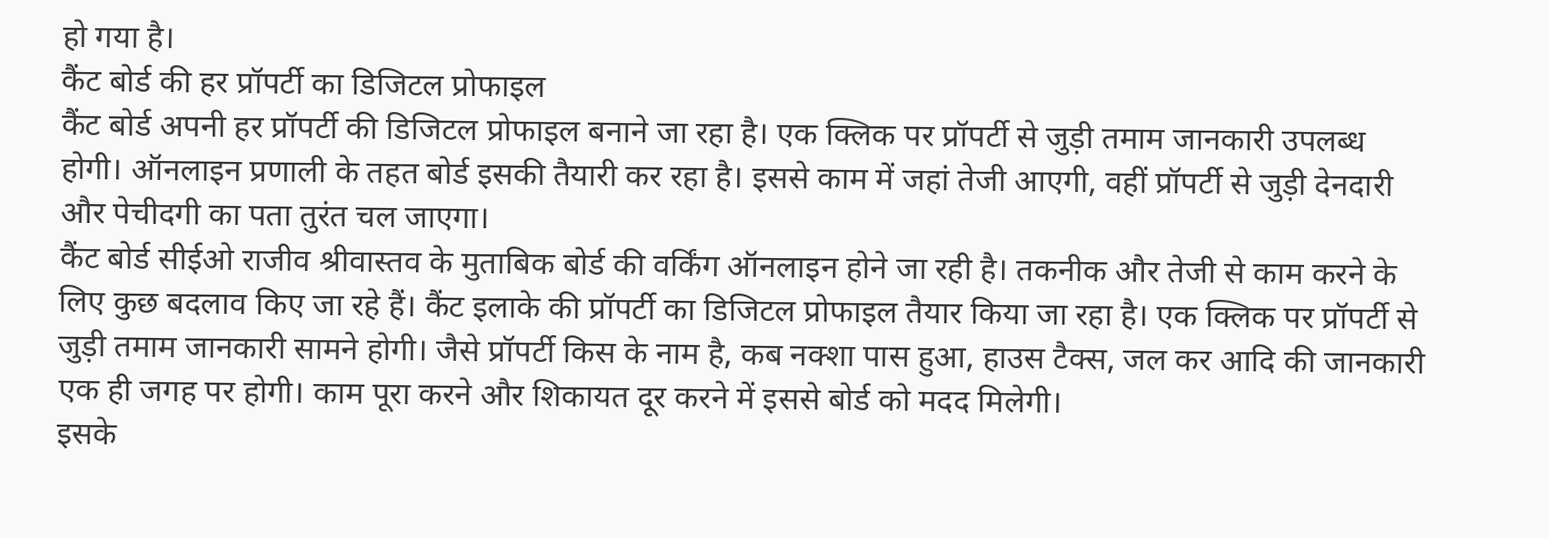हो गया है।
कैंट बोर्ड की हर प्रॉपर्टी का डिजिटल प्रोफाइल
कैंट बोर्ड अपनी हर प्रॉपर्टी की डिजिटल प्रोफाइल बनाने जा रहा है। एक क्लिक पर प्रॉपर्टी से जुड़ी तमाम जानकारी उपलब्ध होगी। ऑनलाइन प्रणाली के तहत बोर्ड इसकी तैयारी कर रहा है। इससे काम में जहां तेजी आएगी, वहीं प्रॉपर्टी से जुड़ी देनदारी और पेचीदगी का पता तुरंत चल जाएगा।
कैंट बोर्ड सीईओ राजीव श्रीवास्तव के मुताबिक बोर्ड की वर्किंग ऑनलाइन होने जा रही है। तकनीक और तेजी से काम करने के लिए कुछ बदलाव किए जा रहे हैं। कैंट इलाके की प्रॉपर्टी का डिजिटल प्रोफाइल तैयार किया जा रहा है। एक क्लिक पर प्रॉपर्टी से जुड़ी तमाम जानकारी सामने होगी। जैसे प्रॉपर्टी किस के नाम है, कब नक्शा पास हुआ, हाउस टैक्स, जल कर आदि की जानकारी एक ही जगह पर होगी। काम पूरा करने और शिकायत दूर करने में इससे बोर्ड को मदद मिलेगी।
इसके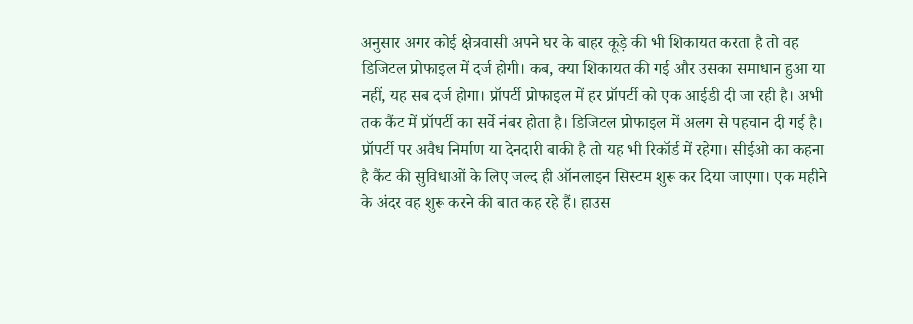अनुसार अगर कोई क्षेत्रवासी अपने घर के बाहर कूड़े की भी शिकायत करता है तो वह डिजिटल प्रोफाइल में दर्ज होगी। कब, क्या शिकायत की गई और उसका समाधान हुआ या नहीं, यह सब दर्ज होगा। प्रॉपर्टी प्रोफाइल में हर प्रॉपर्टी को एक आईडी दी जा रही है। अभी तक कैंट में प्रॉपर्टी का सर्वे नंबर होता है। डिजिटल प्रोफाइल में अलग से पहचान दी गई है। प्रॉपर्टी पर अवैध निर्माण या देनदारी बाकी है तो यह भी रिकॉर्ड में रहेगा। सीईओ का कहना है कैंट की सुविधाओं के लिए जल्द ही ऑनलाइन सिस्टम शुरू कर दिया जाएगा। एक महीने के अंदर वह शुरू करने की बात कह रहे हैं। हाउस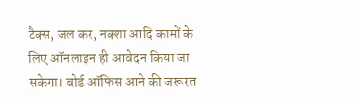टैक्स, जल कर, नक्शा आदि कामों के लिए ऑनलाइन ही आवेदन किया जा सकेगा। बोर्ड ऑफिस आने की जरूरत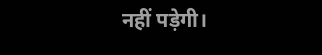नहीं पड़ेगी।